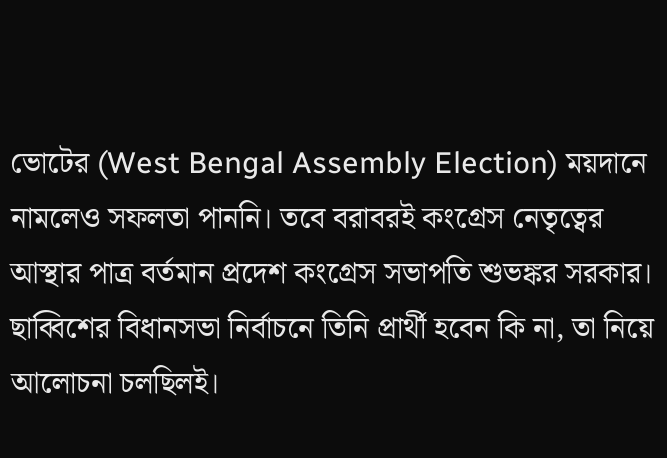ভোটের (West Bengal Assembly Election) ময়দানে নামলেও সফলতা পাননি। তবে বরাবরই কংগ্রেস নেতৃত্বের আস্থার পাত্র বর্তমান প্রদেশ কংগ্রেস সভাপতি শুভঙ্কর সরকার। ছাব্বিশের বিধানসভা নির্বাচনে তিনি প্রার্থী হবেন কি না, তা নিয়ে আলোচনা চলছিলই।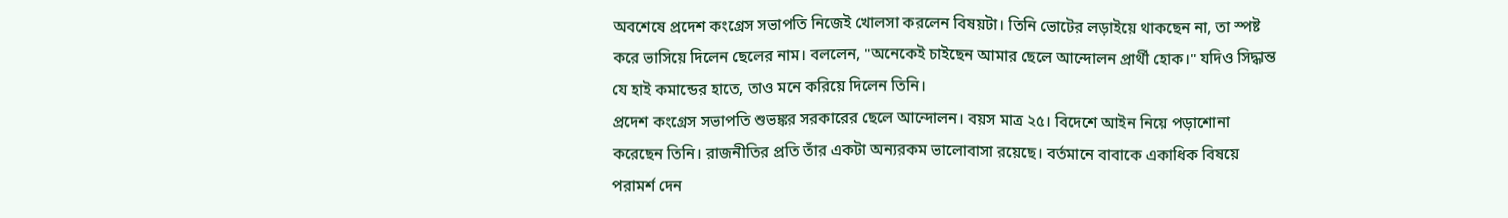অবশেষে প্রদেশ কংগ্রেস সভাপতি নিজেই খোলসা করলেন বিষয়টা। তিনি ভোটের লড়াইয়ে থাকছেন না, তা স্পষ্ট করে ভাসিয়ে দিলেন ছেলের নাম। বললেন, "অনেকেই চাইছেন আমার ছেলে আন্দোলন প্রার্থী হোক।" যদিও সিদ্ধান্ত যে হাই কমান্ডের হাতে, তাও মনে করিয়ে দিলেন তিনি।
প্রদেশ কংগ্রেস সভাপতি শুভঙ্কর সরকারের ছেলে আন্দোলন। বয়স মাত্র ২৫। বিদেশে আইন নিয়ে পড়াশোনা করেছেন তিনি। রাজনীতির প্রতি তাঁর একটা অন্যরকম ভালোবাসা রয়েছে। বর্তমানে বাবাকে একাধিক বিষয়ে পরামর্শ দেন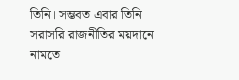তিনি। সম্ভবত এবার তিনি সরাসরি রাজনীতির ময়দানে নামতে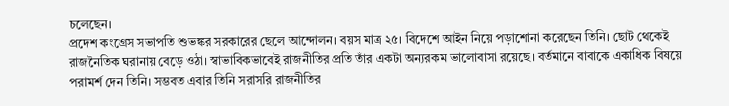চলেছেন।
প্রদেশ কংগ্রেস সভাপতি শুভঙ্কর সরকারের ছেলে আন্দোলন। বয়স মাত্র ২৫। বিদেশে আইন নিয়ে পড়াশোনা করেছেন তিনি। ছোট থেকেই রাজনৈতিক ঘরানায় বেড়ে ওঠা। স্বাভাবিকভাবেই রাজনীতির প্রতি তাঁর একটা অন্যরকম ভালোবাসা রয়েছে। বর্তমানে বাবাকে একাধিক বিষয়ে পরামর্শ দেন তিনি। সম্ভবত এবার তিনি সরাসরি রাজনীতির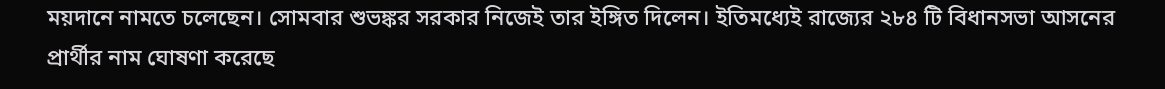ময়দানে নামতে চলেছেন। সোমবার শুভঙ্কর সরকার নিজেই তার ইঙ্গিত দিলেন। ইতিমধ্যেই রাজ্যের ২৮৪ টি বিধানসভা আসনের প্রার্থীর নাম ঘোষণা করেছে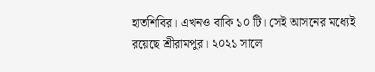হাতশিবির। এখনও বাকি ১০ টি। সেই আসনের মধ্যেই রয়েছে শ্রীরামপুর। ২০২১ সালে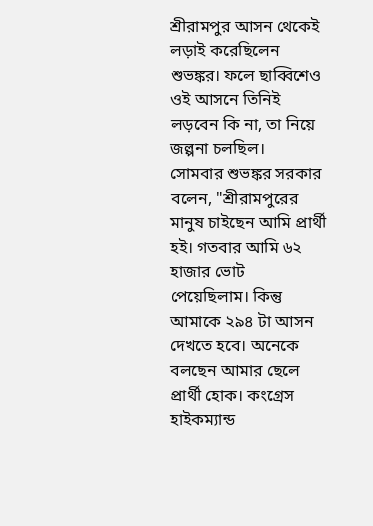শ্রীরামপুর আসন থেকেই লড়াই করেছিলেন শুভঙ্কর। ফলে ছাব্বিশেও ওই আসনে তিনিই লড়বেন কি না, তা নিয়ে জল্পনা চলছিল।
সোমবার শুভঙ্কর সরকার বলেন, "শ্রীরামপুরের মানুষ চাইছেন আমি প্রার্থী হই। গতবার আমি ৬২ হাজার ভোট পেয়েছিলাম। কিন্তু আমাকে ২৯৪ টা আসন দেখতে হবে। অনেকে বলছেন আমার ছেলে প্রার্থী হোক। কংগ্রেস হাইকম্যান্ড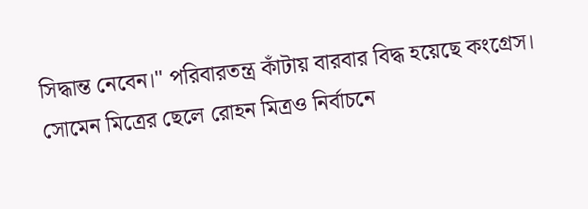সিদ্ধান্ত নেবেন।" পরিবারতন্ত্র কাঁটায় বারবার বিদ্ধ হয়েছে কংগ্রেস। সোমেন মিত্রের ছেলে রোহন মিত্রও নির্বাচনে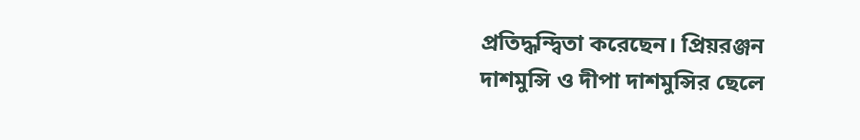প্রতিদ্ধন্দ্বিতা করেছেন। প্রিয়রঞ্জন দাশমুন্সি ও দীপা দাশমুন্সির ছেলে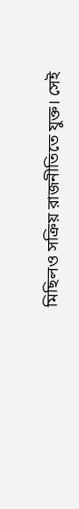মিছিলও সক্রিয় রাজনীতিতে যুক্ত। সেই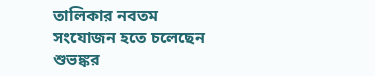তালিকার নবতম সংযোজন হতে চলেছেন শুভঙ্কর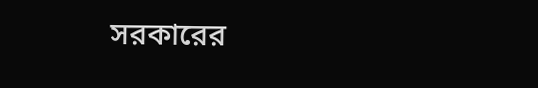সরকারের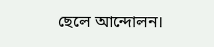ছেলে আন্দোলন।